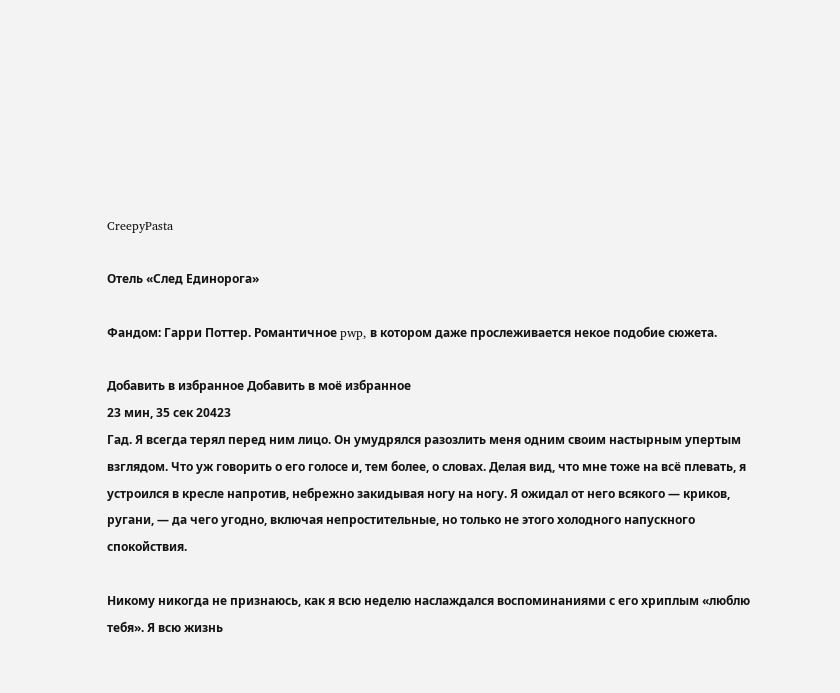CreepyPasta

Отель «След Единорога»

Фандом: Гарри Поттер. Романтичное pwp, в котором даже прослеживается некое подобие сюжета.

Добавить в избранное Добавить в моё избранное
23 мин, 35 сек 20423
Гад. Я всегда терял перед ним лицо. Он умудрялся разозлить меня одним своим настырным упертым взглядом. Что уж говорить о его голосе и, тем более, о словах. Делая вид, что мне тоже на всё плевать, я устроился в кресле напротив, небрежно закидывая ногу на ногу. Я ожидал от него всякого — криков, ругани, — да чего угодно, включая непростительные, но только не этого холодного напускного спокойствия.

Никому никогда не признаюсь, как я всю неделю наслаждался воспоминаниями с его хриплым «люблю тебя». Я всю жизнь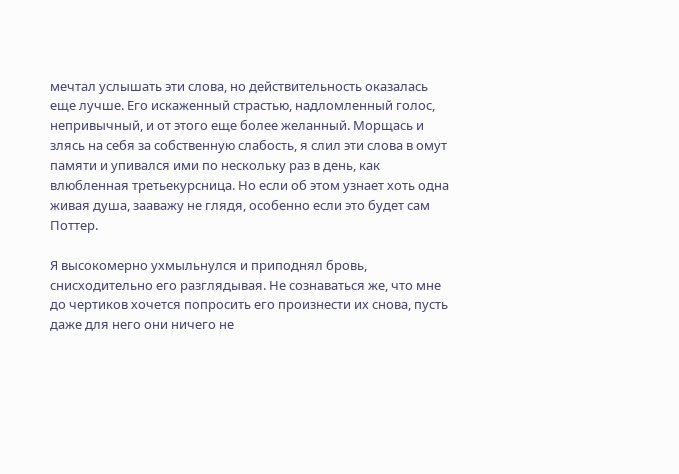мечтал услышать эти слова, но действительность оказалась еще лучше. Его искаженный страстью, надломленный голос, непривычный, и от этого еще более желанный. Морщась и злясь на себя за собственную слабость, я слил эти слова в омут памяти и упивался ими по нескольку раз в день, как влюбленная третьекурсница. Но если об этом узнает хоть одна живая душа, зааважу не глядя, особенно если это будет сам Поттер.

Я высокомерно ухмыльнулся и приподнял бровь, снисходительно его разглядывая. Не сознаваться же, что мне до чертиков хочется попросить его произнести их снова, пусть даже для него они ничего не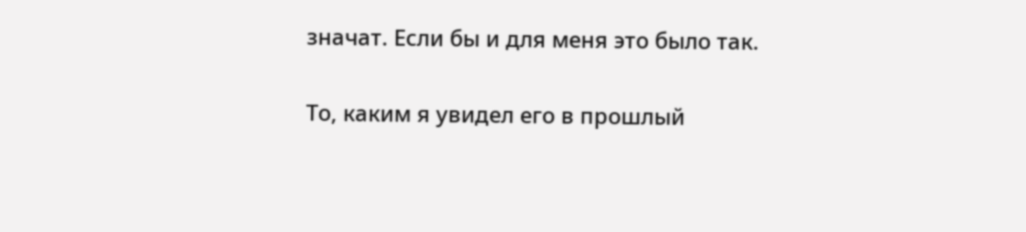значат. Если бы и для меня это было так.

То, каким я увидел его в прошлый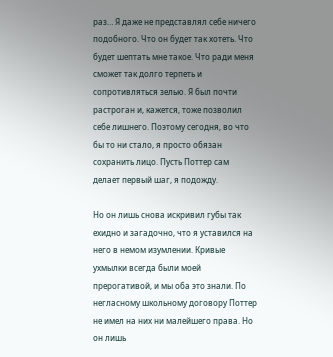раз… Я даже не представлял себе ничего подобного. Что он будет так хотеть. Что будет шептать мне такое. Что ради меня сможет так долго терпеть и сопротивляться зелью. Я был почти растроган и, кажется, тоже позволил себе лишнего. Поэтому сегодня, во что бы то ни стало, я просто обязан сохранить лицо. Пусть Поттер сам делает первый шаг, я подожду.

Но он лишь снова искривил губы так ехидно и загадочно, что я уставился на него в немом изумлении. Кривые ухмылки всегда были моей прерогативой, и мы оба это знали. По негласному школьному договору Поттер не имел на них ни малейшего права. Но он лишь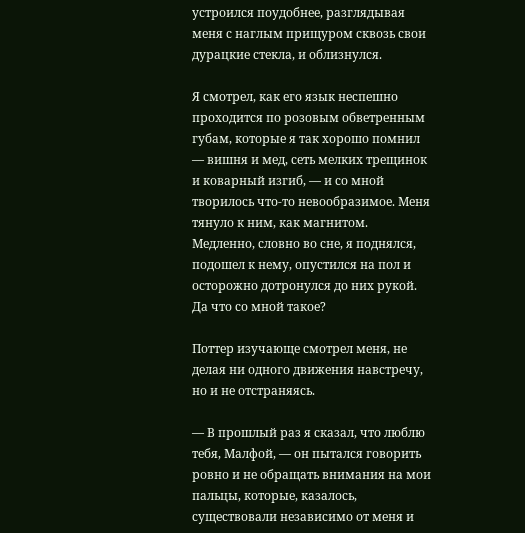устроился поудобнее, разглядывая меня с наглым прищуром сквозь свои дурацкие стекла, и облизнулся.

Я смотрел, как его язык неспешно проходится по розовым обветренным губам, которые я так хорошо помнил — вишня и мед, сеть мелких трещинок и коварный изгиб, — и со мной творилось что-то невообразимое. Меня тянуло к ним, как магнитом. Медленно, словно во сне, я поднялся, подошел к нему, опустился на пол и осторожно дотронулся до них рукой. Да что со мной такое?

Поттер изучающе смотрел меня, не делая ни одного движения навстречу, но и не отстраняясь.

— В прошлый раз я сказал, что люблю тебя, Малфой, — он пытался говорить ровно и не обращать внимания на мои пальцы, которые, казалось, существовали независимо от меня и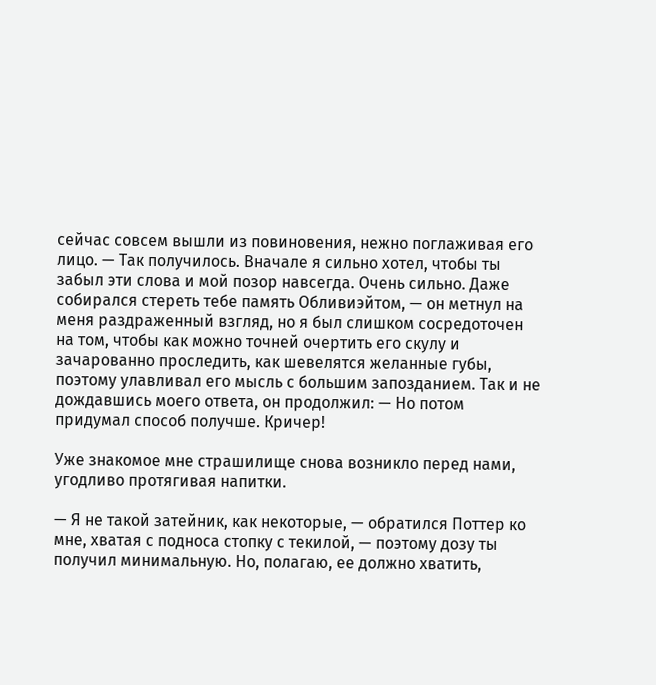сейчас совсем вышли из повиновения, нежно поглаживая его лицо. — Так получилось. Вначале я сильно хотел, чтобы ты забыл эти слова и мой позор навсегда. Очень сильно. Даже собирался стереть тебе память Обливиэйтом, — он метнул на меня раздраженный взгляд, но я был слишком сосредоточен на том, чтобы как можно точней очертить его скулу и зачарованно проследить, как шевелятся желанные губы, поэтому улавливал его мысль с большим запозданием. Так и не дождавшись моего ответа, он продолжил: — Но потом придумал способ получше. Кричер!

Уже знакомое мне страшилище снова возникло перед нами, угодливо протягивая напитки.

— Я не такой затейник, как некоторые, — обратился Поттер ко мне, хватая с подноса стопку с текилой, — поэтому дозу ты получил минимальную. Но, полагаю, ее должно хватить,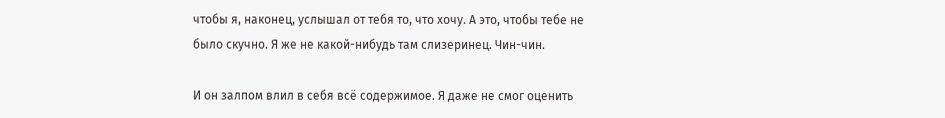чтобы я, наконец, услышал от тебя то, что хочу. А это, чтобы тебе не было скучно. Я же не какой-нибудь там слизеринец. Чин-чин.

И он залпом влил в себя всё содержимое. Я даже не смог оценить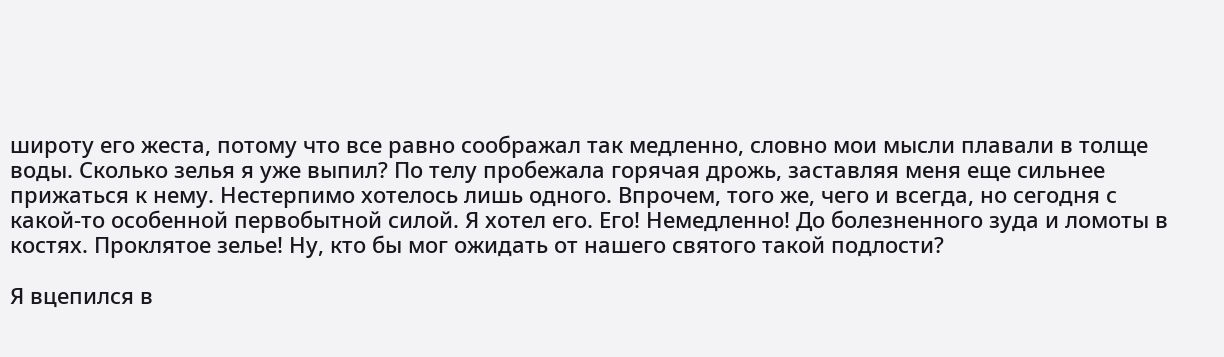широту его жеста, потому что все равно соображал так медленно, словно мои мысли плавали в толще воды. Сколько зелья я уже выпил? По телу пробежала горячая дрожь, заставляя меня еще сильнее прижаться к нему. Нестерпимо хотелось лишь одного. Впрочем, того же, чего и всегда, но сегодня с какой-то особенной первобытной силой. Я хотел его. Его! Немедленно! До болезненного зуда и ломоты в костях. Проклятое зелье! Ну, кто бы мог ожидать от нашего святого такой подлости?

Я вцепился в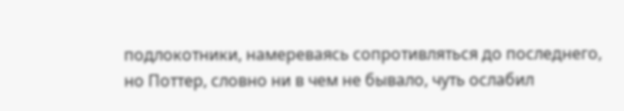подлокотники, намереваясь сопротивляться до последнего, но Поттер, словно ни в чем не бывало, чуть ослабил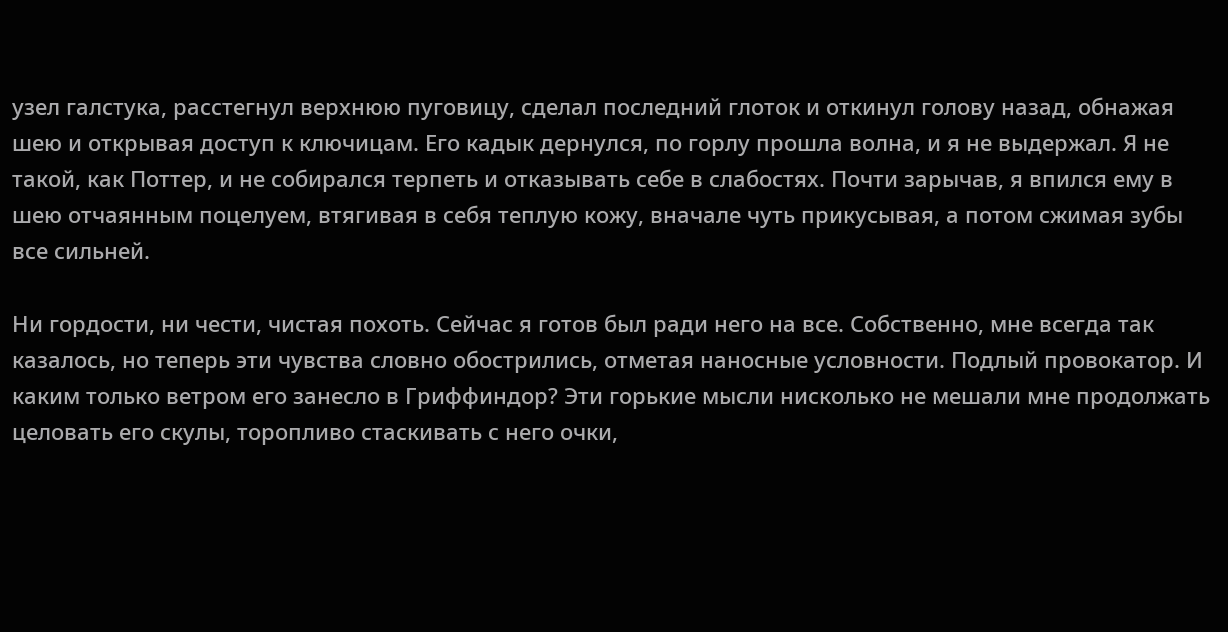узел галстука, расстегнул верхнюю пуговицу, сделал последний глоток и откинул голову назад, обнажая шею и открывая доступ к ключицам. Его кадык дернулся, по горлу прошла волна, и я не выдержал. Я не такой, как Поттер, и не собирался терпеть и отказывать себе в слабостях. Почти зарычав, я впился ему в шею отчаянным поцелуем, втягивая в себя теплую кожу, вначале чуть прикусывая, а потом сжимая зубы все сильней.

Ни гордости, ни чести, чистая похоть. Сейчас я готов был ради него на все. Собственно, мне всегда так казалось, но теперь эти чувства словно обострились, отметая наносные условности. Подлый провокатор. И каким только ветром его занесло в Гриффиндор? Эти горькие мысли нисколько не мешали мне продолжать целовать его скулы, торопливо стаскивать с него очки,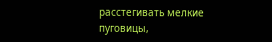расстегивать мелкие пуговицы,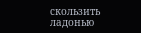скользить ладонью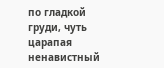по гладкой груди, чуть царапая ненавистный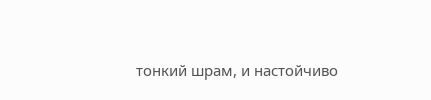тонкий шрам, и настойчиво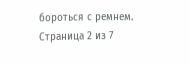бороться с ремнем.
Страница 2 из 7